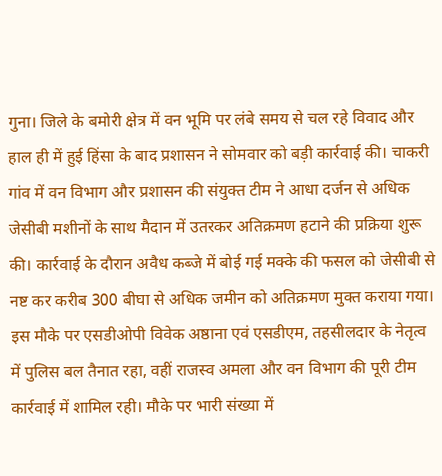गुना। जिले के बमोरी क्षेत्र में वन भूमि पर लंबे समय से चल रहे विवाद और हाल ही में हुई हिंसा के बाद प्रशासन ने सोमवार को बड़ी कार्रवाई की। चाकरी गांव में वन विभाग और प्रशासन की संयुक्त टीम ने आधा दर्जन से अधिक जेसीबी मशीनों के साथ मैदान में उतरकर अतिक्रमण हटाने की प्रक्रिया शुरू की। कार्रवाई के दौरान अवैध कब्जे में बोई गई मक्के की फसल को जेसीबी से नष्ट कर करीब 300 बीघा से अधिक जमीन को अतिक्रमण मुक्त कराया गया। इस मौके पर एसडीओपी विवेक अष्ठाना एवं एसडीएम, तहसीलदार के नेतृत्व में पुलिस बल तैनात रहा, वहीं राजस्व अमला और वन विभाग की पूरी टीम कार्रवाई में शामिल रही। मौके पर भारी संख्या में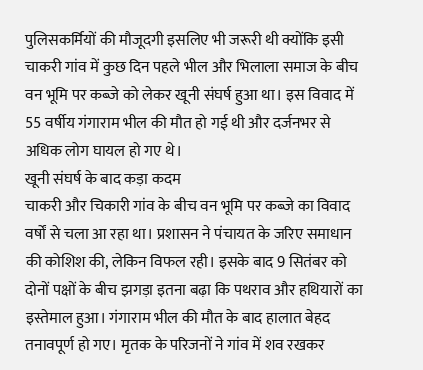पुलिसकर्मियों की मौजूदगी इसलिए भी जरूरी थी क्योंकि इसी चाकरी गांव में कुछ दिन पहले भील और भिलाला समाज के बीच वन भूमि पर कब्जे को लेकर खूनी संघर्ष हुआ था। इस विवाद में 55 वर्षीय गंगाराम भील की मौत हो गई थी और दर्जनभर से अधिक लोग घायल हो गए थे।
खूनी संघर्ष के बाद कड़ा कदम
चाकरी और चिकारी गांव के बीच वन भूमि पर कब्जे का विवाद वर्षों से चला आ रहा था। प्रशासन ने पंचायत के जरिए समाधान की कोशिश की, लेकिन विफल रही। इसके बाद 9 सितंबर को दोनों पक्षों के बीच झगड़ा इतना बढ़ा कि पथराव और हथियारों का इस्तेमाल हुआ। गंगाराम भील की मौत के बाद हालात बेहद तनावपूर्ण हो गए। मृतक के परिजनों ने गांव में शव रखकर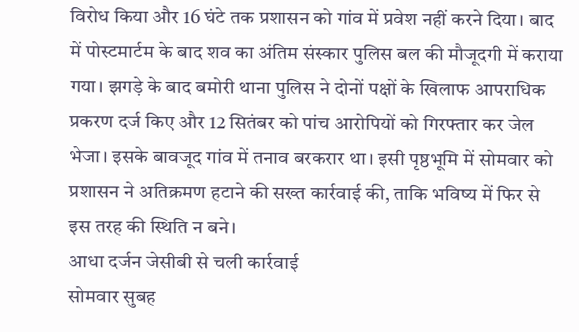विरोध किया और 16 घंटे तक प्रशासन को गांव में प्रवेश नहीं करने दिया। बाद में पोस्टमार्टम के बाद शव का अंतिम संस्कार पुलिस बल की मौजूदगी में कराया गया। झगड़े के बाद बमोरी थाना पुलिस ने दोनों पक्षों के खिलाफ आपराधिक प्रकरण दर्ज किए और 12 सितंबर को पांच आरोपियों को गिरफ्तार कर जेल भेजा। इसके बावजूद गांव में तनाव बरकरार था। इसी पृष्ठभूमि में सोमवार को प्रशासन ने अतिक्रमण हटाने की सख्त कार्रवाई की, ताकि भविष्य में फिर से इस तरह की स्थिति न बने।
आधा दर्जन जेसीबी से चली कार्रवाई
सोमवार सुबह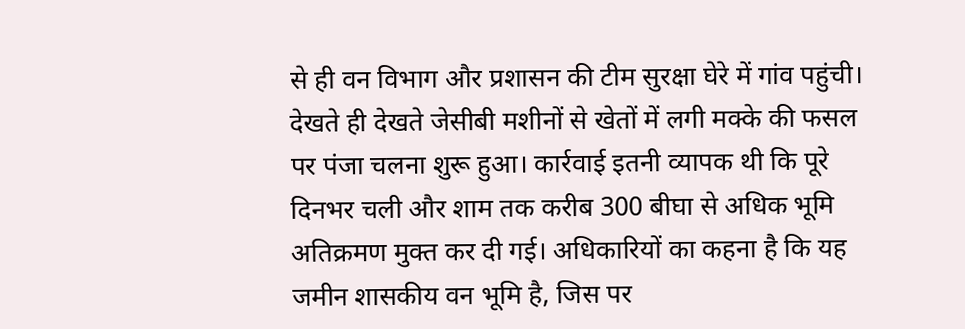से ही वन विभाग और प्रशासन की टीम सुरक्षा घेरे में गांव पहुंची। देखते ही देखते जेसीबी मशीनों से खेतों में लगी मक्के की फसल पर पंजा चलना शुरू हुआ। कार्रवाई इतनी व्यापक थी कि पूरे दिनभर चली और शाम तक करीब 300 बीघा से अधिक भूमि अतिक्रमण मुक्त कर दी गई। अधिकारियों का कहना है कि यह जमीन शासकीय वन भूमि है, जिस पर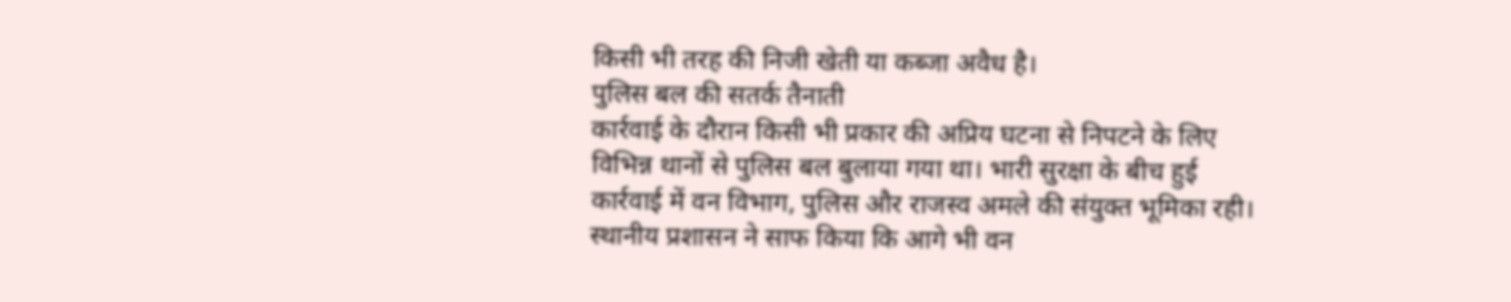किसी भी तरह की निजी खेती या कब्जा अवैध है।
पुलिस बल की सतर्क तैनाती
कार्रवाई के दौरान किसी भी प्रकार की अप्रिय घटना से निपटने के लिए विभिन्न थानों से पुलिस बल बुलाया गया था। भारी सुरक्षा के बीच हुई कार्रवाई में वन विभाग, पुलिस और राजस्व अमले की संयुक्त भूमिका रही। स्थानीय प्रशासन ने साफ किया कि आगे भी वन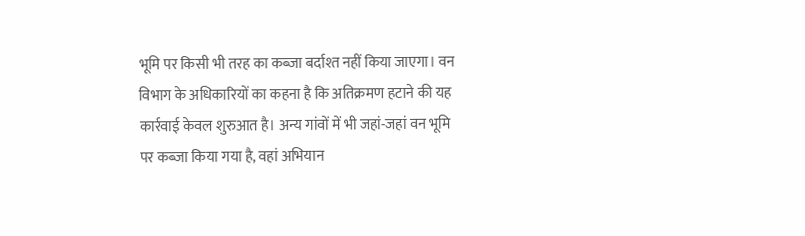भूमि पर किसी भी तरह का कब्जा बर्दाश्त नहीं किया जाएगा। वन विभाग के अधिकारियों का कहना है कि अतिक्रमण हटाने की यह कार्रवाई केवल शुरुआत है। अन्य गांवों में भी जहां-जहां वन भूमि पर कब्जा किया गया है, वहां अभियान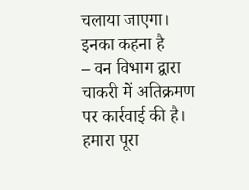चलाया जाएगा।
इनका कहना है
– वन विभाग द्वारा चाकरी में अतिक्रमण पर कार्रवाई की है। हमारा पूरा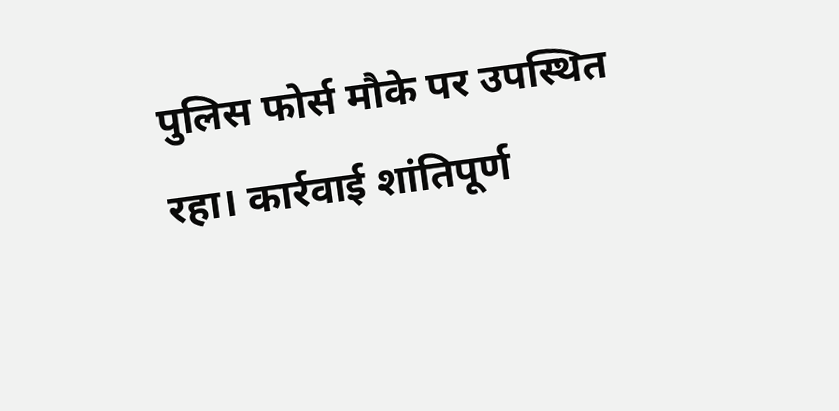पुलिस फोर्स मौके पर उपस्थित रहा। कार्रवाई शांतिपूर्ण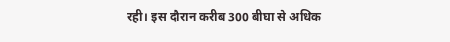रही। इस दौरान करीब 300 बीघा से अधिक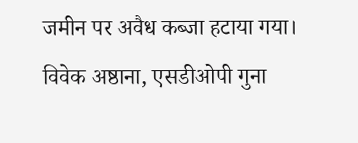जमीन पर अवैध कब्जा हटाया गया।
विवेक अष्ठाना, एसडीओपी गुना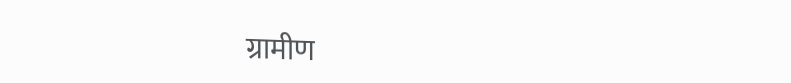ग्रामीण